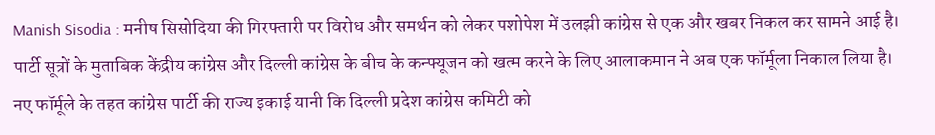Manish Sisodia : मनीष सिसोदिया की गिरफ्तारी पर विरोध और समर्थन को लेकर पशोपेश में उलझी कांग्रेस से एक और खबर निकल कर सामने आई है। पार्टी सूत्रों के मुताबिक केंद्रीय कांग्रेस और दिल्ली कांग्रेस के बीच के कन्फ्यूजन को खत्म करने के लिए आलाकमान ने अब एक फॉर्मूला निकाल लिया है। नए फॉर्मूले के तहत कांग्रेस पार्टी की राज्य इकाई यानी कि दिल्ली प्रदेश कांग्रेस कमिटी को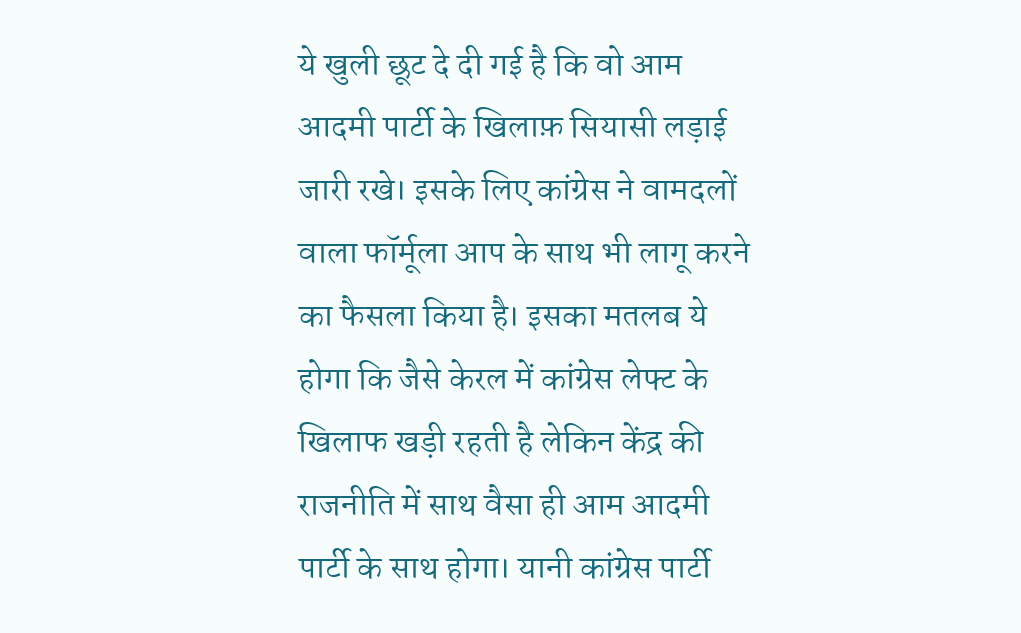ये खुली छूट दे दी गई है कि वो आम आदमी पार्टी के खिलाफ़ सियासी लड़ाई जारी रखे। इसके लिए कांग्रेस ने वामदलों वाला फॉर्मूला आप के साथ भी लागू करने का फैसला किया है। इसका मतलब ये होगा कि जैसे केरल में कांग्रेस लेफ्ट के खिलाफ खड़ी रहती है लेकिन केंद्र की राजनीति में साथ वैसा ही आम आदमी पार्टी के साथ होगा। यानी कांग्रेस पार्टी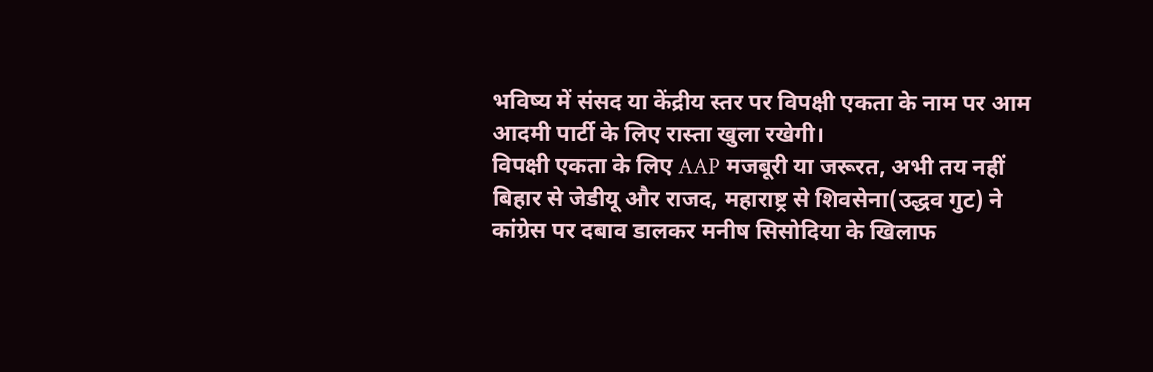भविष्य में संसद या केंद्रीय स्तर पर विपक्षी एकता के नाम पर आम आदमी पार्टी के लिए रास्ता खुला रखेगी।
विपक्षी एकता के लिए AAP मजबूरी या जरूरत, अभी तय नहीं
बिहार से जेडीयू और राजद, महाराष्ट्र से शिवसेना(उद्धव गुट) ने कांग्रेस पर दबाव डालकर मनीष सिसोदिया के खिलाफ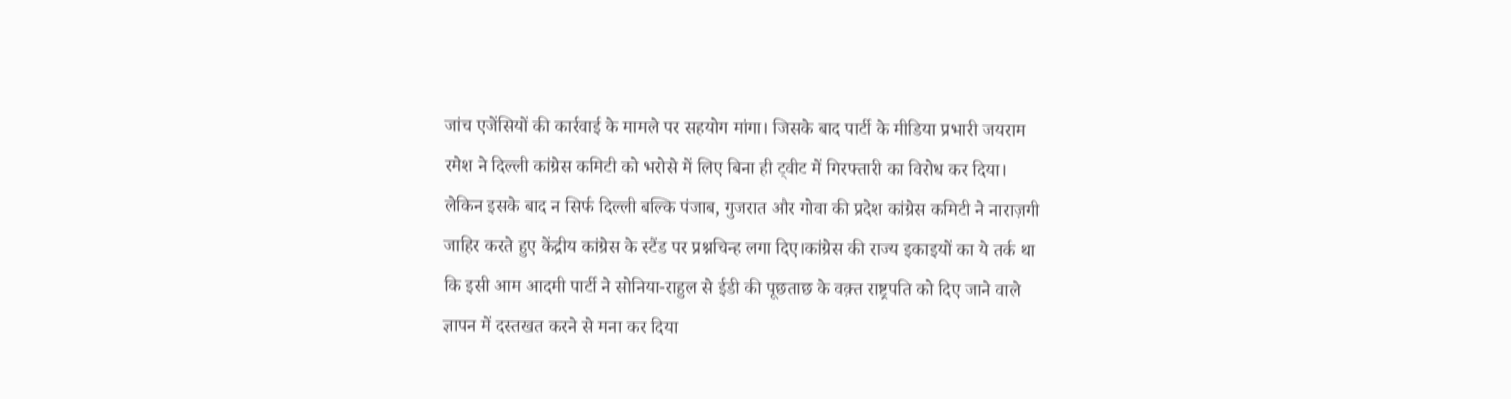जांच एजेंसियों की कार्रवाई के मामले पर सहयोग मांगा। जिसके बाद पार्टी के मीडिया प्रभारी जयराम रमेश ने दिल्ली कांग्रेस कमिटी को भरोसे में लिए बिना ही ट्वीट में गिरफ्तारी का विरोध कर दिया। लेकिन इसके बाद न सिर्फ दिल्ली बल्कि पंजाब, गुजरात और गोवा की प्रदेश कांग्रेस कमिटी ने नाराज़गी जाहिर करते हुए केंद्रीय कांग्रेस के स्टैंड पर प्रश्नचिन्ह लगा दिए।कांग्रेस की राज्य इकाइयों का ये तर्क था कि इसी आम आदमी पार्टी ने सोनिया-राहुल से ईडी की पूछताछ के वक़्त राष्ट्रपति को दिए जाने वाले ज्ञापन में दस्तखत करने से मना कर दिया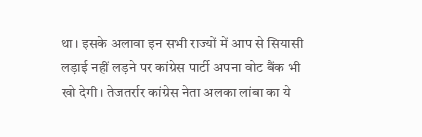था। इसके अलावा इन सभी राज्यों में आप से सियासी लड़ाई नहीं लड़ने पर कांग्रेस पार्टी अपना वोट बैंक भी खो देगी। तेजतर्रार कांग्रेस नेता अलका लांबा का ये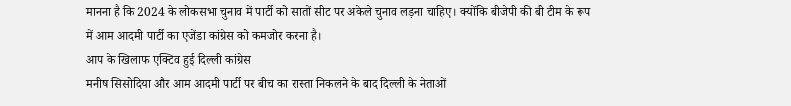मानना है कि 2024 के लोकसभा चुनाव में पार्टी को सातों सीट पर अकेले चुनाव लड़ना चाहिए। क्योंकि बीजेपी की बी टीम के रूप में आम आदमी पार्टी का एजेंडा कांग्रेस को कमजोर करना है।
आप के खिलाफ एक्टिव हुई दिल्ली कांग्रेस
मनीष सिसोदिया और आम आदमी पार्टी पर बीच का रास्ता निकलने के बाद दिल्ली के नेताओं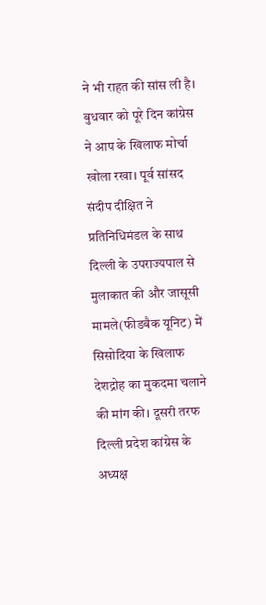ने भी राहत की सांस ली है। बुधवार को पूरे दिन कांग्रेस ने आप के खिलाफ मोर्चा खोला रखा। पूर्व सांसद संदीप दीक्षित ने प्रतिनिधिमंडल के साथ दिल्ली के उपराज्यपाल से मुलाकात की और जासूसी मामले(फीडबैक यूनिट) में सिसोदिया के खिलाफ देशद्रोह का मुकदमा चलाने की मांग की। दूसरी तरफ दिल्ली प्रदेश कांग्रेस के अध्यक्ष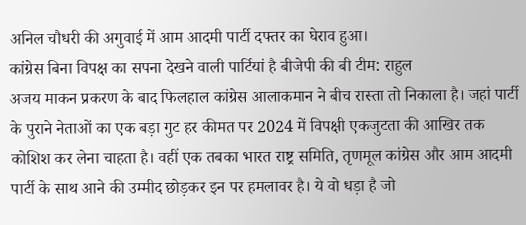अनिल चौधरी की अगुवाई में आम आदमी पार्टी दफ्तर का घेराव हुआ।
कांग्रेस बिना विपक्ष का सपना देखने वाली पार्टियां है बीजेपी की बी टीम: राहुल
अजय माकन प्रकरण के बाद फिलहाल कांग्रेस आलाकमान ने बीच रास्ता तो निकाला है। जहां पार्टी के पुराने नेताओं का एक बड़ा गुट हर कीमत पर 2024 में विपक्षी एकजुटता की आखिर तक कोशिश कर लेना चाहता है। वहीं एक तबका भारत राष्ट्र समिति, तृणमूल कांग्रेस और आम आदमी पार्टी के साथ आने की उम्मीद छोड़कर इन पर हमलावर है। ये वो धड़ा है जो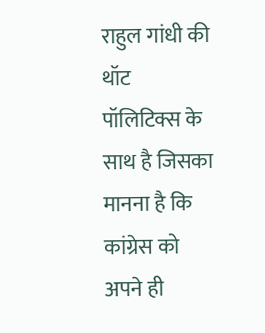राहुल गांधी की थॉट पॉलिटिक्स के साथ है जिसका मानना है कि कांग्रेस को अपने ही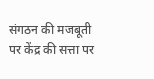संगठन की मजबूती पर केंद्र की सत्ता पर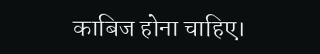काबिज होना चाहिए।